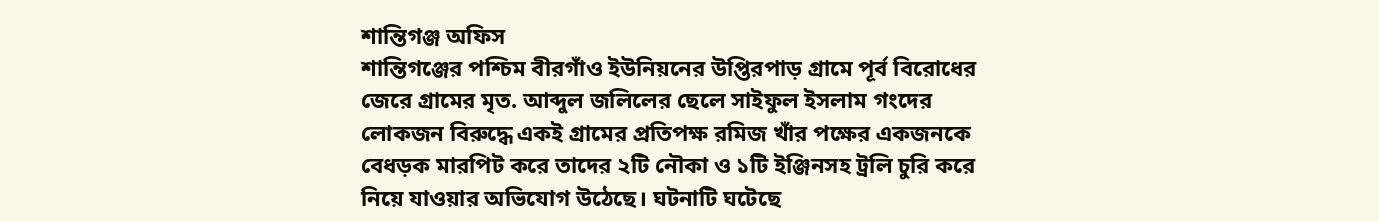শান্তিগঞ্জ অফিস
শান্তিগঞ্জের পশ্চিম বীরগাঁও ইউনিয়নের উপ্তিরপাড় গ্রামে পূর্ব বিরোধের জেরে গ্রামের মৃত. আব্দুল জলিলের ছেলে সাইফুল ইসলাম গংদের লোকজন বিরুদ্ধে একই গ্রামের প্রতিপক্ষ রমিজ খাঁর পক্ষের একজনকে বেধড়ক মারপিট করে তাদের ২টি নৌকা ও ১টি ইঞ্জিনসহ ট্রলি চুরি করে নিয়ে যাওয়ার অভিযোগ উঠেছে। ঘটনাটি ঘটেছে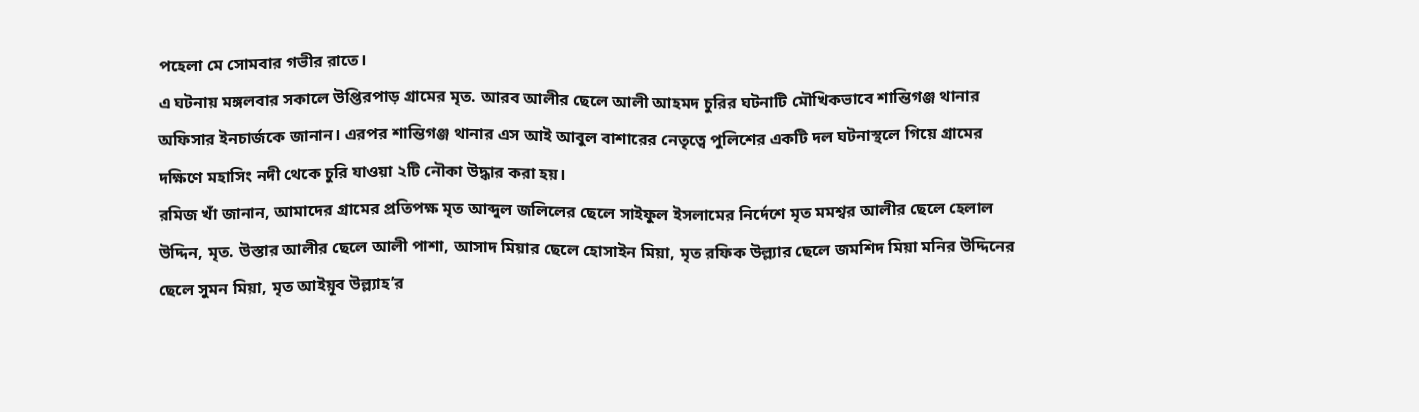পহেলা মে সোমবার গভীর রাতে।
এ ঘটনায় মঙ্গলবার সকালে উপ্তিরপাড় গ্রামের মৃত. আরব আলীর ছেলে আলী আহমদ চুরির ঘটনাটি মৌখিকভাবে শান্তিগঞ্জ থানার অফিসার ইনচার্জকে জানান। এরপর শান্তিগঞ্জ থানার এস আই আবুল বাশারের নেতৃত্বে পুলিশের একটি দল ঘটনাস্থলে গিয়ে গ্রামের দক্ষিণে মহাসিং নদী থেকে চুরি যাওয়া ২টি নৌকা উদ্ধার করা হয়।
রমিজ খাঁ জানান, আমাদের গ্রামের প্রতিপক্ষ মৃত আব্দুল জলিলের ছেলে সাইফুল ইসলামের নির্দেশে মৃত মমশ্বর আলীর ছেলে হেলাল উদ্দিন, মৃত. উস্তার আলীর ছেলে আলী পাশা, আসাদ মিয়ার ছেলে হোসাইন মিয়া, মৃত রফিক উল্ল্যার ছেলে জমশিদ মিয়া মনির উদ্দিনের ছেলে সুমন মিয়া, মৃত আইয়ূব উল্ল্যাহ’র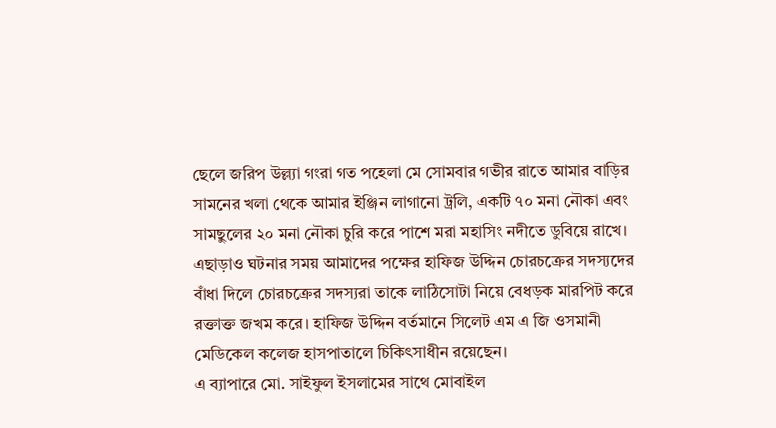ছেলে জরিপ উল্ল্যা গংরা গত পহেলা মে সোমবার গভীর রাতে আমার বাড়ির সামনের খলা থেকে আমার ইঞ্জিন লাগানো ট্রলি, একটি ৭০ মনা নৌকা এবং সামছুলের ২০ মনা নৌকা চুরি করে পাশে মরা মহাসিং নদীতে ডুবিয়ে রাখে।
এছাড়াও ঘটনার সময় আমাদের পক্ষের হাফিজ উদ্দিন চোরচক্রের সদস্যদের বাঁধা দিলে চোরচক্রের সদস্যরা তাকে লাঠিসোটা নিয়ে বেধড়ক মারপিট করে রক্তাক্ত জখম করে। হাফিজ উদ্দিন বর্তমানে সিলেট এম এ জি ওসমানী মেডিকেল কলেজ হাসপাতালে চিকিৎসাধীন রয়েছেন।
এ ব্যাপারে মো. সাইফুল ইসলামের সাথে মোবাইল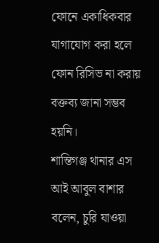ফোনে একাধিকবার যাগাযোগ করা হলে ফোন রিসিভ না করায় বক্তব্য জানা সম্ভব হয়নি।
শান্তিগঞ্জ থানার এস আই আবুল বাশার বলেন, চুরি যাওয়া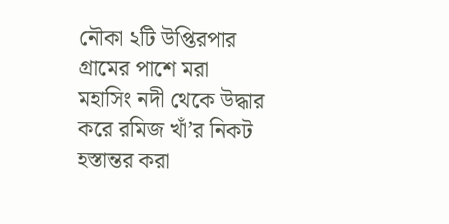নৌকা ২টি উপ্তিরপার গ্রামের পাশে মরা মহাসিং নদী থেকে উদ্ধার করে রমিজ খাঁ’র নিকট হস্তান্তর করা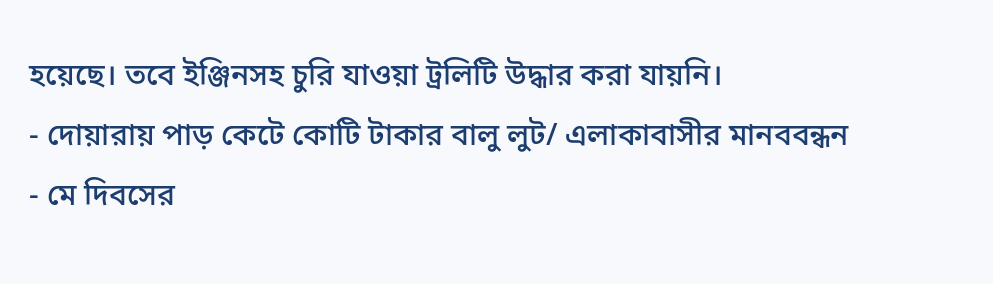হয়েছে। তবে ইঞ্জিনসহ চুরি যাওয়া ট্রলিটি উদ্ধার করা যায়নি।
- দোয়ারায় পাড় কেটে কোটি টাকার বালু লুট/ এলাকাবাসীর মানববন্ধন
- মে দিবসের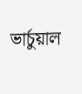ভার্চুয়াল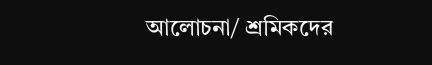আলোচনা/ শ্রমিকদের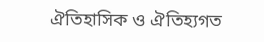ঐতিহাসিক ও ঐতিহ্যগত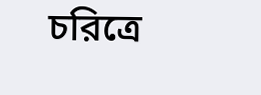চরিত্রে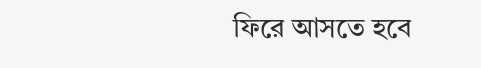ফিরে আসতে হবে